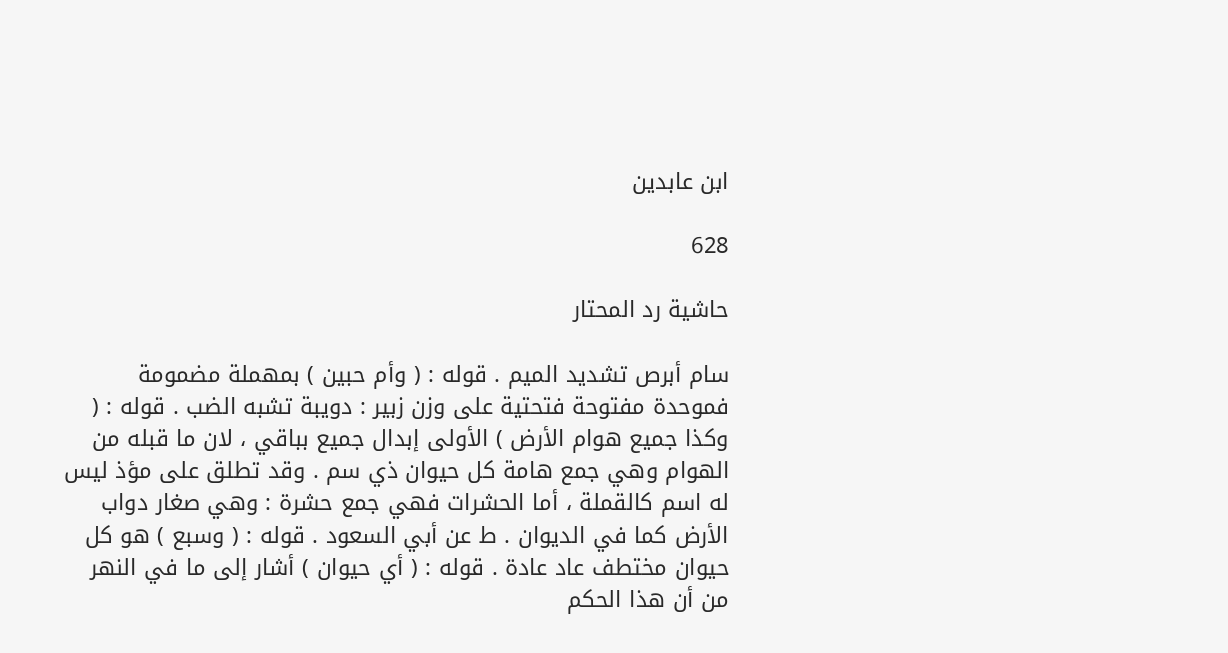ابن عابدين

628

حاشية رد المحتار

سام أبرص تشديد الميم . قوله : ( وأم حبين ) بمهملة مضمومة فموحدة مفتوحة فتحتية على وزن زبير : دويبة تشبه الضب . قوله : ( وكذا جميع هوام الأرض ) الأولى إبدال جميع بباقي ، لان ما قبله من الهوام وهي جمع هامة كل حيوان ذي سم . وقد تطلق على مؤذ ليس له اسم كالقملة ، أما الحشرات فهي جمع حشرة : وهي صغار دواب الأرض كما في الديوان . ط عن أبي السعود . قوله : ( وسبع ) هو كل حيوان مختطف عاد عادة . قوله : ( أي حيوان ) أشار إلى ما في النهر من أن هذا الحكم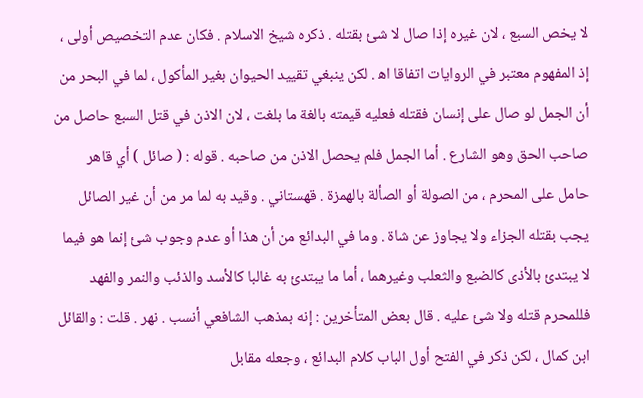لا يخص السبع ، لان غيره إذا صال لا شئ بقتله . ذكره شيخ الاسلام . فكان عدم التخصيص أولى ، إذ المفهوم معتبر في الروايات اتفاقا اه‍ . لكن ينبغي تقييد الحيوان بغير المأكول ، لما في البحر من أن الجمل لو صال على إنسان فقتله فعليه قيمته بالغة ما بلغت ، لان الاذن في قتل السبع حاصل من صاحب الحق وهو الشارع . أما الجمل فلم يحصل الاذن من صاحبه . قوله : ( صائل ) أي قاهر حامل على المحرم ، من الصولة أو الصألة بالهمزة . قهستاني . وقيد به لما مر من أن غير الصائل يجب بقتله الجزاء ولا يجاوز عن شاة . وما في البدائع من أن هذا أو عدم وجوب شئ إنما هو فيما لا يبتدئ بالأذى كالضبع والثعلب وغيرهما ، أما ما يبتدئ به غالبا كالأسد والذئب والنمر والفهد فللمحرم قتله ولا شئ عليه . قال بعض المتأخرين : إنه بمذهب الشافعي أنسب . نهر . قلت : والقائل ابن كمال ، لكن ذكر في الفتح أول الباب كلام البدائع ، وجعله مقابل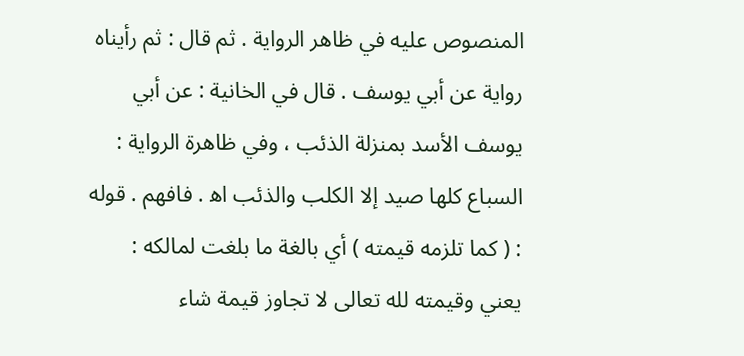المنصوص عليه في ظاهر الرواية . ثم قال : ثم رأيناه رواية عن أبي يوسف . قال في الخانية : عن أبي يوسف الأسد بمنزلة الذئب ، وفي ظاهرة الرواية : السباع كلها صيد إلا الكلب والذئب اه‍ . فافهم . قوله : ( كما تلزمه قيمته ) أي بالغة ما بلغت لمالكه : يعني وقيمته لله تعالى لا تجاوز قيمة شاء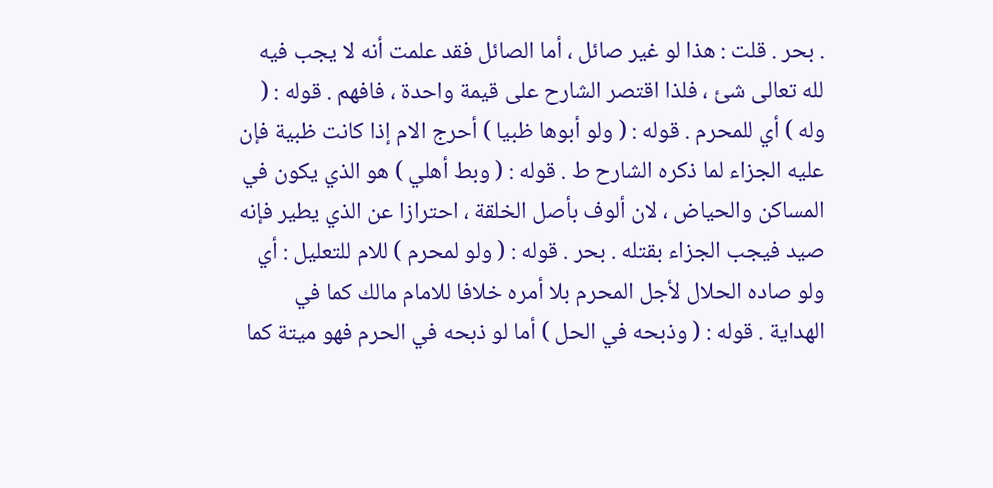. بحر . قلت : هذا لو غير صائل ، أما الصائل فقد علمت أنه لا يجب فيه لله تعالى شئ ، فلذا اقتصر الشارح على قيمة واحدة ، فافهم . قوله : ( وله ) أي للمحرم . قوله : ( ولو أبوها ظبيا ) أحرج الام إذا كانت ظبية فإن عليه الجزاء لما ذكره الشارح ط . قوله : ( وبط أهلي ) هو الذي يكون في المساكن والحياض ، لان ألوف بأصل الخلقة ، احترازا عن الذي يطير فإنه صيد فيجب الجزاء بقتله . بحر . قوله : ( ولو لمحرم ) للام للتعليل : أي ولو صاده الحلال لأجل المحرم بلا أمره خلافا للامام مالك كما في الهداية . قوله : ( وذبحه في الحل ) أما لو ذبحه في الحرم فهو ميتة كما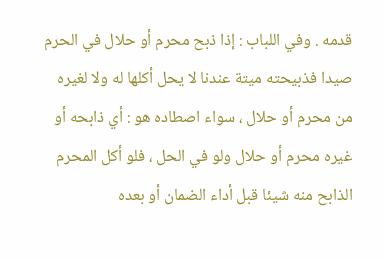قدمه . وفي اللباب : إذا ذبح محرم أو حلال في الحرم صيدا فذبيحته ميتة عندنا لا يحل أكلها له ولا لغيره من محرم أو حلال ، سواء اصطاده هو : أي ذابحه أو غيره محرم أو حلال ولو في الحل ، فلو أكل المحرم الذابح منه شيئا قبل أداء الضمان أو بعده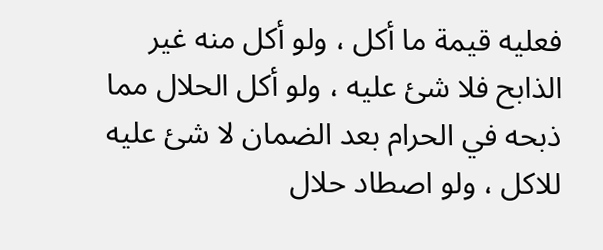فعليه قيمة ما أكل ، ولو أكل منه غير الذابح فلا شئ عليه ، ولو أكل الحلال مما ذبحه في الحرام بعد الضمان لا شئ عليه للاكل ، ولو اصطاد حلال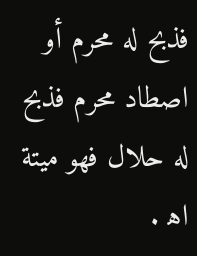فذبح له محرم أو اصطاد محرم فذبح له حلال فهو ميتة اه‍ .